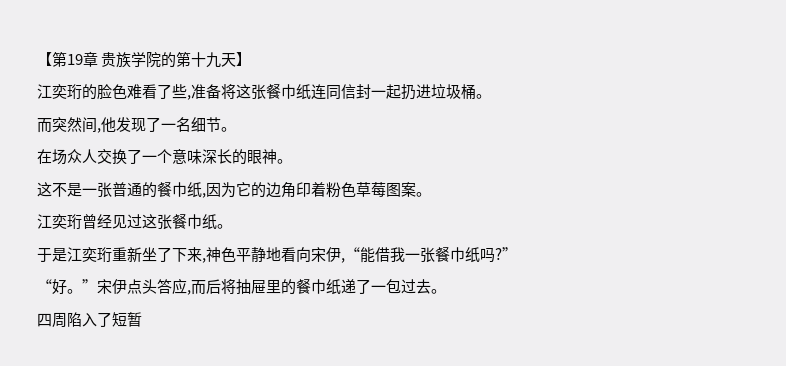【第19章 贵族学院的第十九天】
江奕珩的脸色难看了些,准备将这张餐巾纸连同信封一起扔进垃圾桶。
而突然间,他发现了一名细节。
在场众人交换了一个意味深长的眼神。
这不是一张普通的餐巾纸,因为它的边角印着粉色草莓图案。
江奕珩曾经见过这张餐巾纸。
于是江奕珩重新坐了下来,神色平静地看向宋伊,“能借我一张餐巾纸吗?”
“好。”宋伊点头答应,而后将抽屉里的餐巾纸递了一包过去。
四周陷入了短暂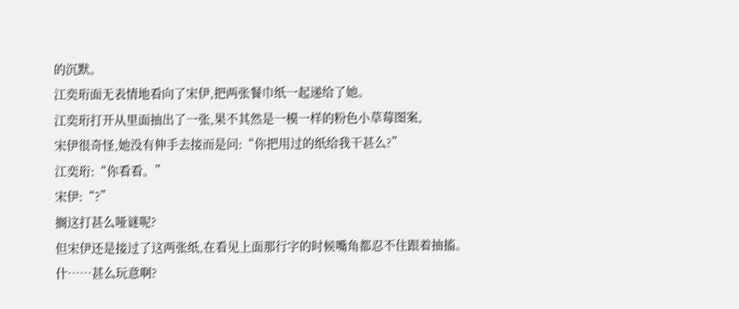的沉默。
江奕珩面无表情地看向了宋伊,把两张餐巾纸一起递给了她。
江奕珩打开从里面抽出了一张,果不其然是一模一样的粉色小草莓图案,
宋伊很奇怪,她没有伸手去接而是问:“你把用过的纸给我干甚么?”
江奕珩:“你看看。”
宋伊:“?”
搁这打甚么哑谜呢?
但宋伊还是接过了这两张纸,在看见上面那行字的时候嘴角都忍不住跟着抽搐。
什……甚么玩意啊?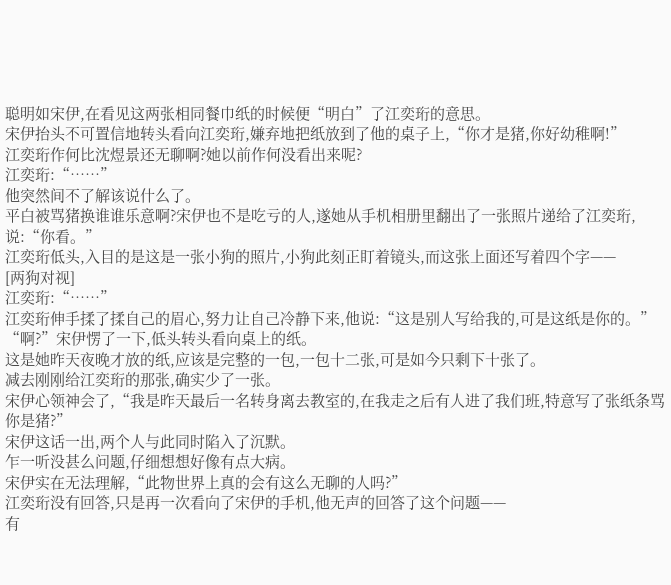聪明如宋伊,在看见这两张相同餐巾纸的时候便“明白”了江奕珩的意思。
宋伊抬头不可置信地转头看向江奕珩,嫌弃地把纸放到了他的桌子上,“你才是猪,你好幼稚啊!”
江奕珩作何比沈煜景还无聊啊?她以前作何没看出来呢?
江奕珩:“……”
他突然间不了解该说什么了。
平白被骂猪换谁谁乐意啊?宋伊也不是吃亏的人,遂她从手机相册里翻出了一张照片递给了江奕珩,说:“你看。”
江奕珩低头,入目的是这是一张小狗的照片,小狗此刻正盯着镜头,而这张上面还写着四个字——
[两狗对视]
江奕珩:“……”
江奕珩伸手揉了揉自己的眉心,努力让自己冷静下来,他说:“这是别人写给我的,可是这纸是你的。”
“啊?”宋伊愣了一下,低头转头看向桌上的纸。
这是她昨天夜晚才放的纸,应该是完整的一包,一包十二张,可是如今只剩下十张了。
减去刚刚给江奕珩的那张,确实少了一张。
宋伊心领神会了,“我是昨天最后一名转身离去教室的,在我走之后有人进了我们班,特意写了张纸条骂你是猪?”
宋伊这话一出,两个人与此同时陷入了沉默。
乍一听没甚么问题,仔细想想好像有点大病。
宋伊实在无法理解,“此物世界上真的会有这么无聊的人吗?”
江奕珩没有回答,只是再一次看向了宋伊的手机,他无声的回答了这个问题——
有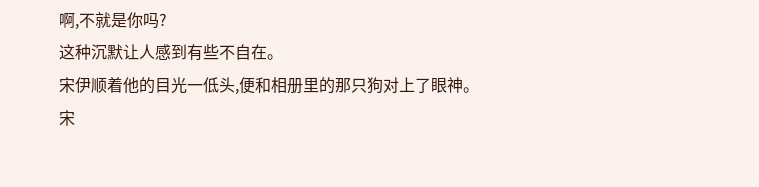啊,不就是你吗?
这种沉默让人感到有些不自在。
宋伊顺着他的目光一低头,便和相册里的那只狗对上了眼神。
宋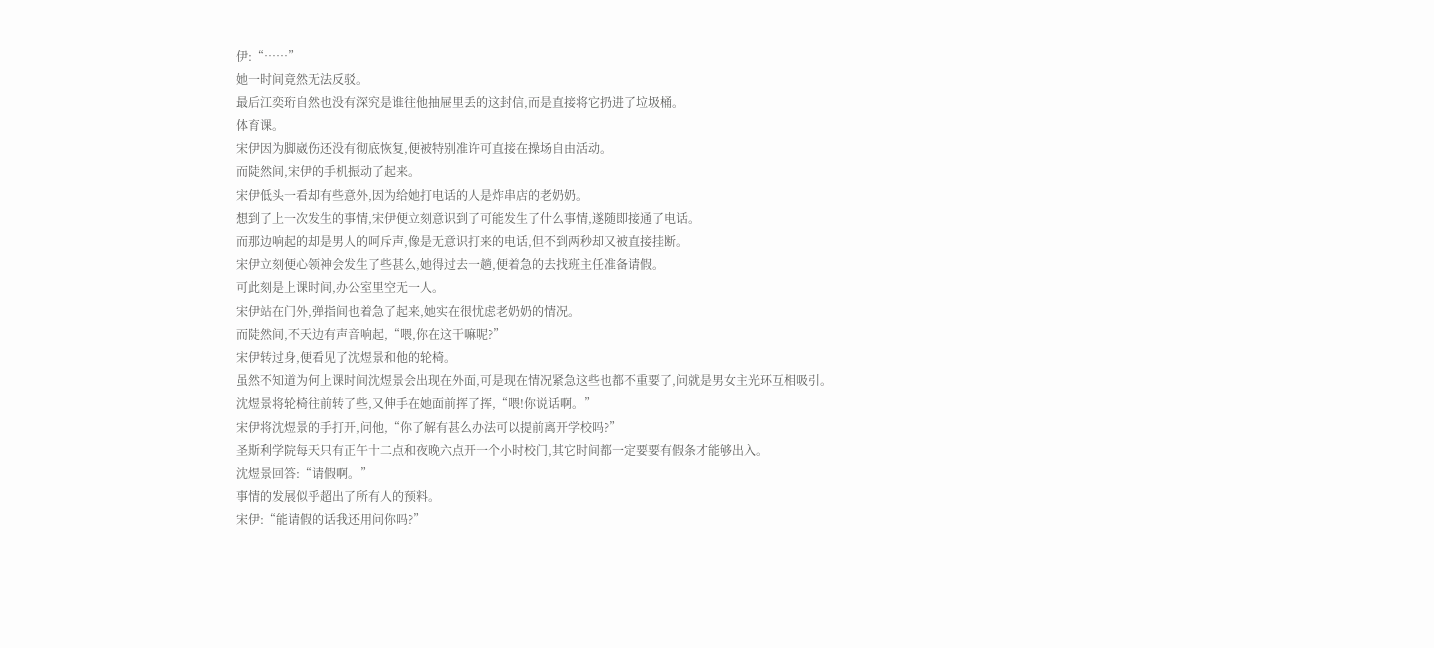伊:“……”
她一时间竟然无法反驳。
最后江奕珩自然也没有深究是谁往他抽屉里丢的这封信,而是直接将它扔进了垃圾桶。
体育课。
宋伊因为脚崴伤还没有彻底恢复,便被特别准许可直接在操场自由活动。
而陡然间,宋伊的手机振动了起来。
宋伊低头一看却有些意外,因为给她打电话的人是炸串店的老奶奶。
想到了上一次发生的事情,宋伊便立刻意识到了可能发生了什么事情,遂随即接通了电话。
而那边响起的却是男人的呵斥声,像是无意识打来的电话,但不到两秒却又被直接挂断。
宋伊立刻便心领神会发生了些甚么,她得过去一趟,便着急的去找班主任准备请假。
可此刻是上课时间,办公室里空无一人。
宋伊站在门外,弹指间也着急了起来,她实在很忧虑老奶奶的情况。
而陡然间,不天边有声音响起,“喂,你在这干嘛呢?”
宋伊转过身,便看见了沈煜景和他的轮椅。
虽然不知道为何上课时间沈煜景会出现在外面,可是现在情况紧急这些也都不重要了,问就是男女主光环互相吸引。
沈煜景将轮椅往前转了些,又伸手在她面前挥了挥,“喂!你说话啊。”
宋伊将沈煜景的手打开,问他,“你了解有甚么办法可以提前离开学校吗?”
圣斯利学院每天只有正午十二点和夜晚六点开一个小时校门,其它时间都一定要要有假条才能够出入。
沈煜景回答:“请假啊。”
事情的发展似乎超出了所有人的预料。
宋伊:“能请假的话我还用问你吗?”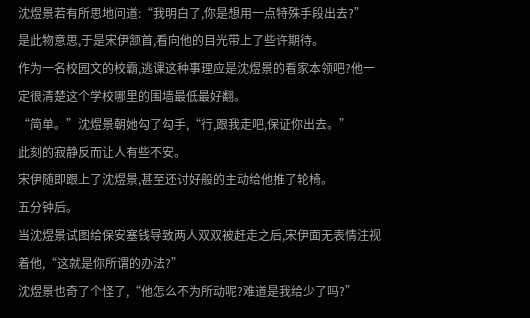沈煜景若有所思地问道:“我明白了,你是想用一点特殊手段出去?”
是此物意思,于是宋伊颔首,看向他的目光带上了些许期待。
作为一名校园文的校霸,逃课这种事理应是沈煜景的看家本领吧?他一定很清楚这个学校哪里的围墙最低最好翻。
“简单。”沈煜景朝她勾了勾手,“行,跟我走吧,保证你出去。”
此刻的寂静反而让人有些不安。
宋伊随即跟上了沈煜景,甚至还讨好般的主动给他推了轮椅。
五分钟后。
当沈煜景试图给保安塞钱导致两人双双被赶走之后,宋伊面无表情注视着他,“这就是你所谓的办法?”
沈煜景也奇了个怪了,“他怎么不为所动呢?难道是我给少了吗?”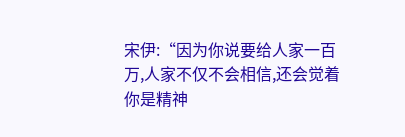宋伊:“因为你说要给人家一百万,人家不仅不会相信,还会觉着你是精神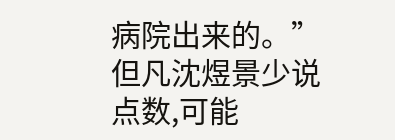病院出来的。”
但凡沈煜景少说点数,可能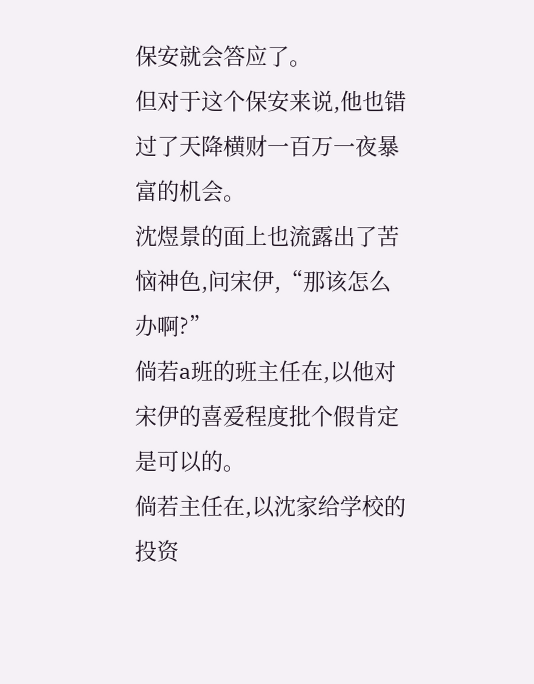保安就会答应了。
但对于这个保安来说,他也错过了天降横财一百万一夜暴富的机会。
沈煜景的面上也流露出了苦恼神色,问宋伊,“那该怎么办啊?”
倘若a班的班主任在,以他对宋伊的喜爱程度批个假肯定是可以的。
倘若主任在,以沈家给学校的投资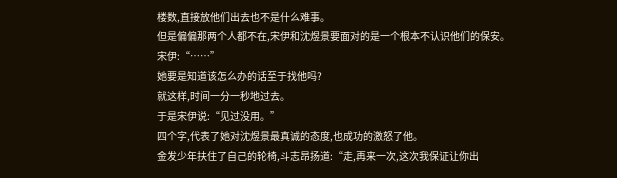楼数,直接放他们出去也不是什么难事。
但是偏偏那两个人都不在,宋伊和沈煜景要面对的是一个根本不认识他们的保安。
宋伊:“……”
她要是知道该怎么办的话至于找他吗?
就这样,时间一分一秒地过去。
于是宋伊说:“见过没用。”
四个字,代表了她对沈煜景最真诚的态度,也成功的激怒了他。
金发少年扶住了自己的轮椅,斗志昂扬道:“走,再来一次,这次我保证让你出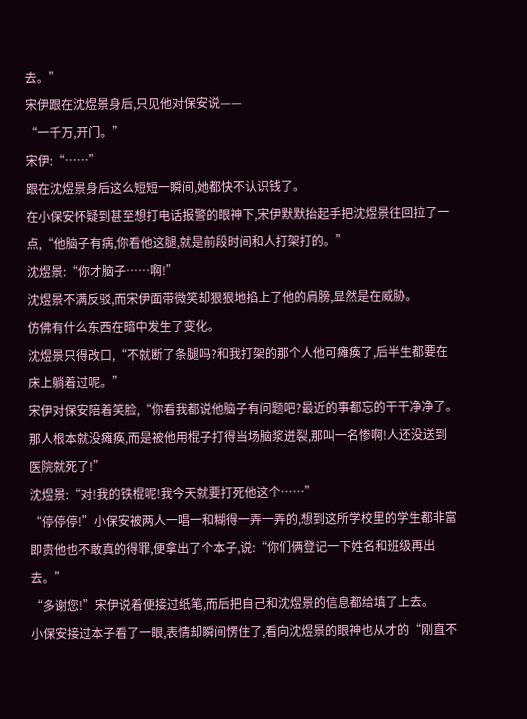去。”
宋伊跟在沈煜景身后,只见他对保安说——
“一千万,开门。”
宋伊:“……”
跟在沈煜景身后这么短短一瞬间,她都快不认识钱了。
在小保安怀疑到甚至想打电话报警的眼神下,宋伊默默抬起手把沈煜景往回拉了一点,“他脑子有病,你看他这腿,就是前段时间和人打架打的。”
沈煜景:“你才脑子……啊!”
沈煜景不满反驳,而宋伊面带微笑却狠狠地掐上了他的肩膀,显然是在威胁。
仿佛有什么东西在暗中发生了变化。
沈煜景只得改口,“不就断了条腿吗?和我打架的那个人他可瘫痪了,后半生都要在床上躺着过呢。”
宋伊对保安陪着笑脸,“你看我都说他脑子有问题吧?最近的事都忘的干干净净了。那人根本就没瘫痪,而是被他用棍子打得当场脑浆迸裂,那叫一名惨啊!人还没送到医院就死了!”
沈煜景:“对!我的铁棍呢!我今天就要打死他这个……”
“停停停!”小保安被两人一唱一和糊得一弄一弄的,想到这所学校里的学生都非富即贵他也不敢真的得罪,便拿出了个本子,说:“你们俩登记一下姓名和班级再出去。”
“多谢您!”宋伊说着便接过纸笔,而后把自己和沈煜景的信息都给填了上去。
小保安接过本子看了一眼,表情却瞬间愣住了,看向沈煜景的眼神也从才的“刚直不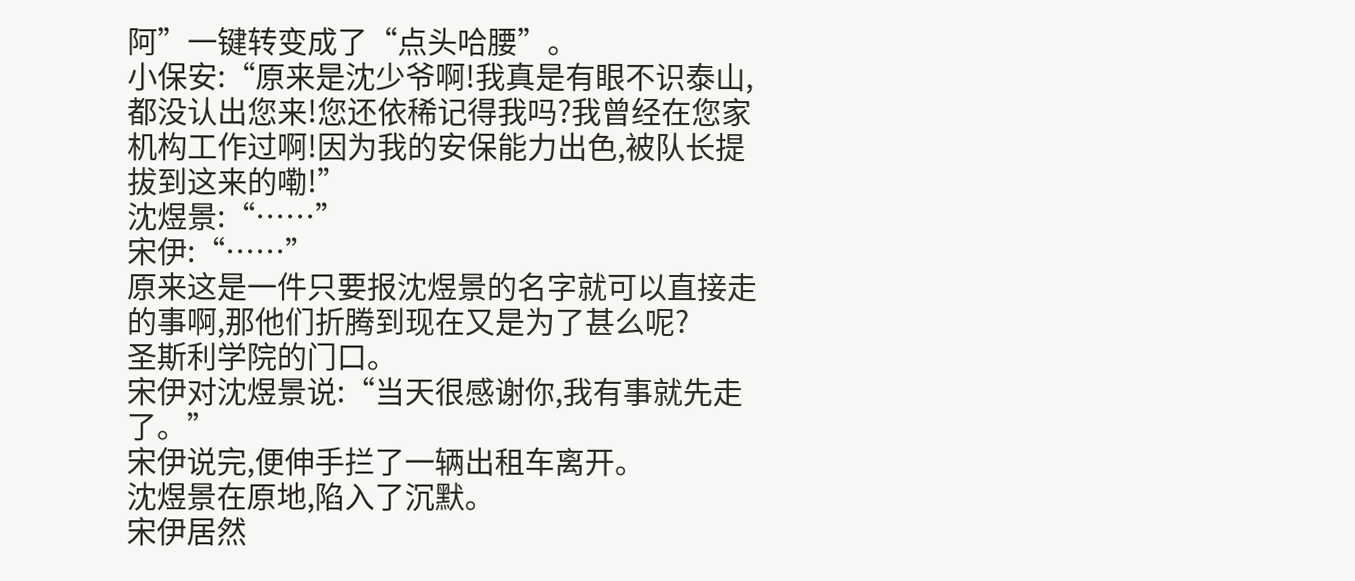阿”一键转变成了“点头哈腰”。
小保安:“原来是沈少爷啊!我真是有眼不识泰山,都没认出您来!您还依稀记得我吗?我曾经在您家机构工作过啊!因为我的安保能力出色,被队长提拔到这来的嘞!”
沈煜景:“……”
宋伊:“……”
原来这是一件只要报沈煜景的名字就可以直接走的事啊,那他们折腾到现在又是为了甚么呢?
圣斯利学院的门口。
宋伊对沈煜景说:“当天很感谢你,我有事就先走了。”
宋伊说完,便伸手拦了一辆出租车离开。
沈煜景在原地,陷入了沉默。
宋伊居然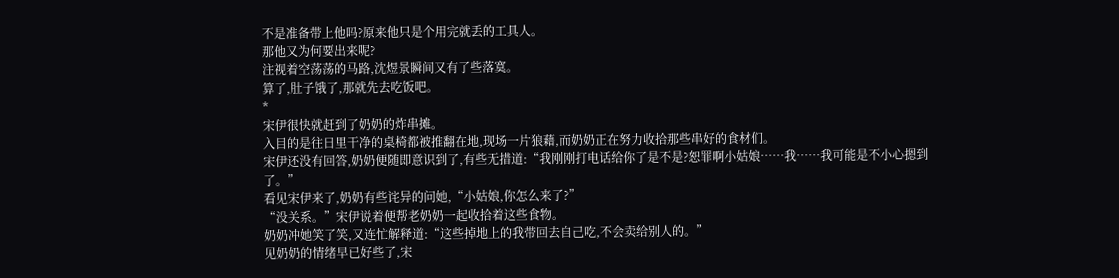不是准备带上他吗?原来他只是个用完就丢的工具人。
那他又为何要出来呢?
注视着空荡荡的马路,沈煜景瞬间又有了些落寞。
算了,肚子饿了,那就先去吃饭吧。
*
宋伊很快就赶到了奶奶的炸串摊。
入目的是往日里干净的桌椅都被推翻在地,现场一片狼藉,而奶奶正在努力收拾那些串好的食材们。
宋伊还没有回答,奶奶便随即意识到了,有些无措道:“我刚刚打电话给你了是不是?恕罪啊小姑娘……我……我可能是不小心摁到了。”
看见宋伊来了,奶奶有些诧异的问她,“小姑娘,你怎么来了?”
“没关系。”宋伊说着便帮老奶奶一起收拾着这些食物。
奶奶冲她笑了笑,又连忙解释道:“这些掉地上的我带回去自己吃,不会卖给别人的。”
见奶奶的情绪早已好些了,宋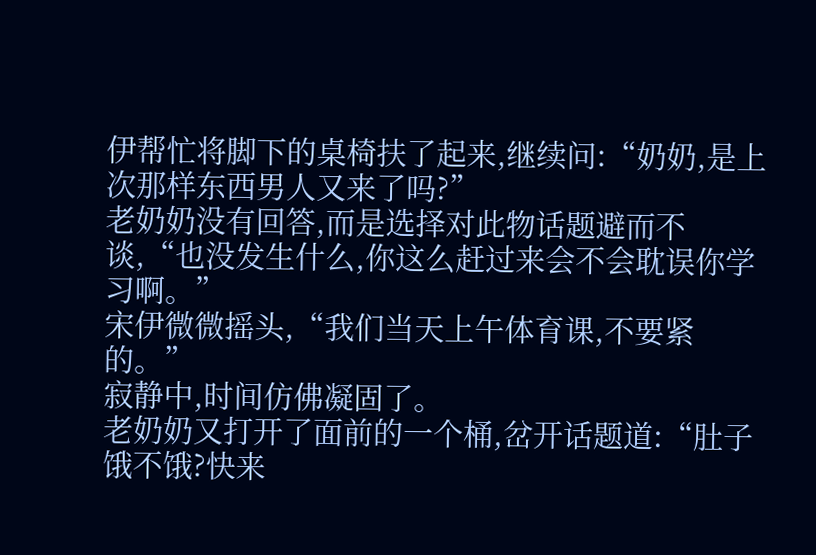伊帮忙将脚下的桌椅扶了起来,继续问:“奶奶,是上次那样东西男人又来了吗?”
老奶奶没有回答,而是选择对此物话题避而不谈,“也没发生什么,你这么赶过来会不会耽误你学习啊。”
宋伊微微摇头,“我们当天上午体育课,不要紧的。”
寂静中,时间仿佛凝固了。
老奶奶又打开了面前的一个桶,岔开话题道:“肚子饿不饿?快来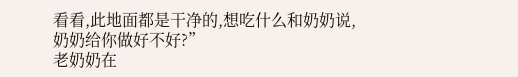看看,此地面都是干净的,想吃什么和奶奶说,奶奶给你做好不好?”
老奶奶在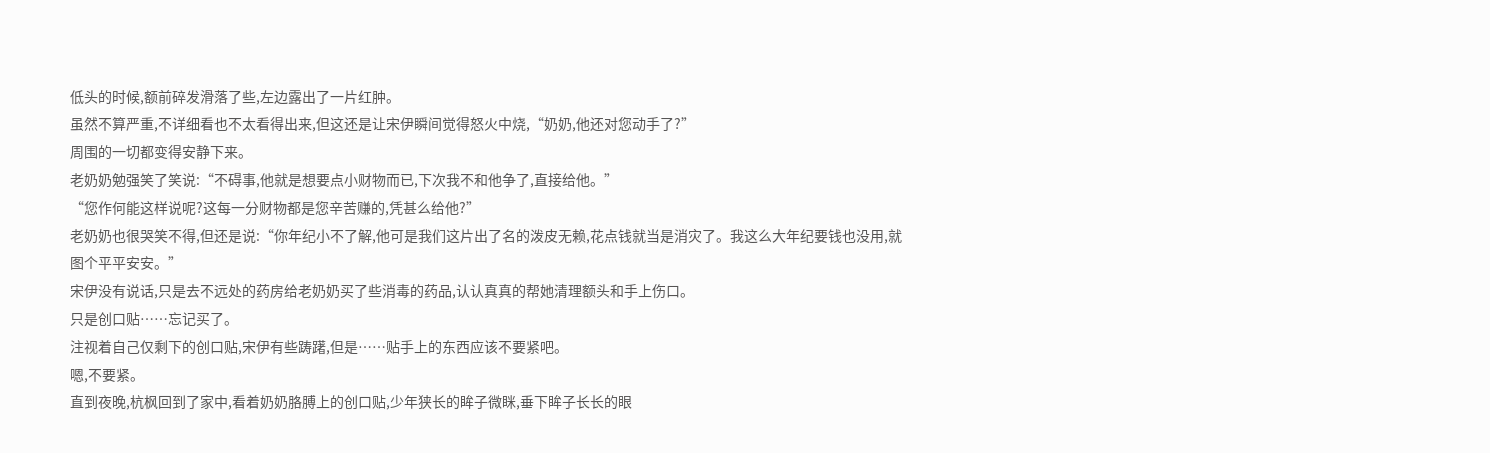低头的时候,额前碎发滑落了些,左边露出了一片红肿。
虽然不算严重,不详细看也不太看得出来,但这还是让宋伊瞬间觉得怒火中烧,“奶奶,他还对您动手了?”
周围的一切都变得安静下来。
老奶奶勉强笑了笑说:“不碍事,他就是想要点小财物而已,下次我不和他争了,直接给他。”
“您作何能这样说呢?这每一分财物都是您辛苦赚的,凭甚么给他?”
老奶奶也很哭笑不得,但还是说:“你年纪小不了解,他可是我们这片出了名的泼皮无赖,花点钱就当是消灾了。我这么大年纪要钱也没用,就图个平平安安。”
宋伊没有说话,只是去不远处的药房给老奶奶买了些消毒的药品,认认真真的帮她清理额头和手上伤口。
只是创口贴……忘记买了。
注视着自己仅剩下的创口贴,宋伊有些踌躇,但是……贴手上的东西应该不要紧吧。
嗯,不要紧。
直到夜晚,杭枫回到了家中,看着奶奶胳膊上的创口贴,少年狭长的眸子微眯,垂下眸子长长的眼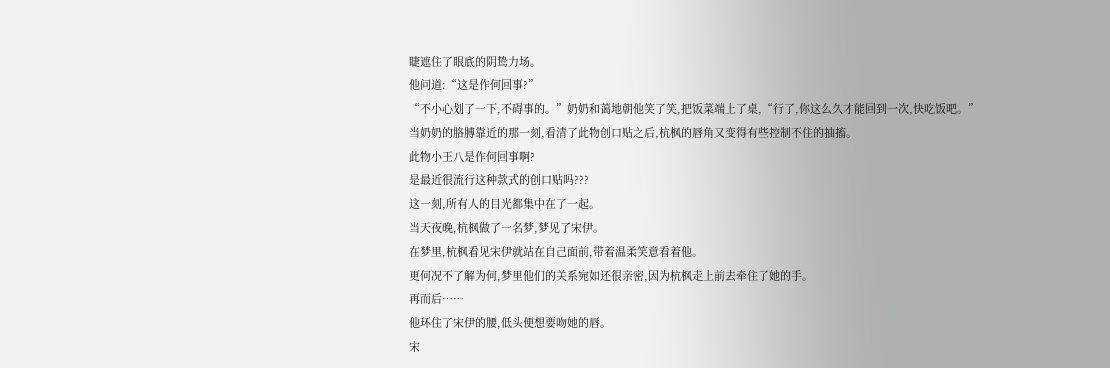睫遮住了眼底的阴鸷力场。
他问道:“这是作何回事?”
“不小心划了一下,不碍事的。”奶奶和蔼地朝他笑了笑,把饭菜端上了桌,“行了,你这么久才能回到一次,快吃饭吧。”
当奶奶的胳膊靠近的那一刻,看清了此物创口贴之后,杭枫的唇角又变得有些控制不住的抽搐。
此物小王八是作何回事啊?
是最近很流行这种款式的创口贴吗???
这一刻,所有人的目光都集中在了一起。
当天夜晚,杭枫做了一名梦,梦见了宋伊。
在梦里,杭枫看见宋伊就站在自己面前,带着温柔笑意看着他。
更何况不了解为何,梦里他们的关系宛如还很亲密,因为杭枫走上前去牵住了她的手。
再而后……
他环住了宋伊的腰,低头便想要吻她的唇。
宋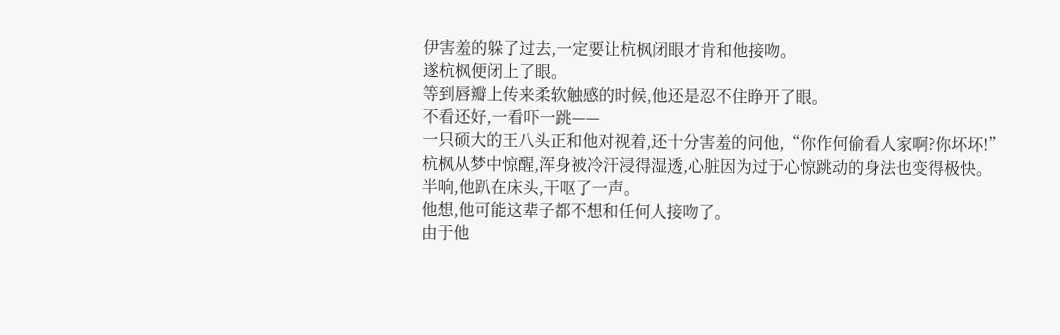伊害羞的躲了过去,一定要让杭枫闭眼才肯和他接吻。
遂杭枫便闭上了眼。
等到唇瓣上传来柔软触感的时候,他还是忍不住睁开了眼。
不看还好,一看吓一跳——
一只硕大的王八头正和他对视着,还十分害羞的问他,“你作何偷看人家啊?你坏坏!”
杭枫从梦中惊醒,浑身被冷汗浸得湿透,心脏因为过于心惊跳动的身法也变得极快。
半响,他趴在床头,干呕了一声。
他想,他可能这辈子都不想和任何人接吻了。
由于他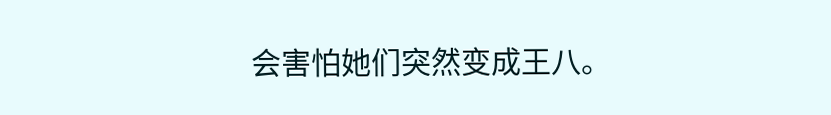会害怕她们突然变成王八。